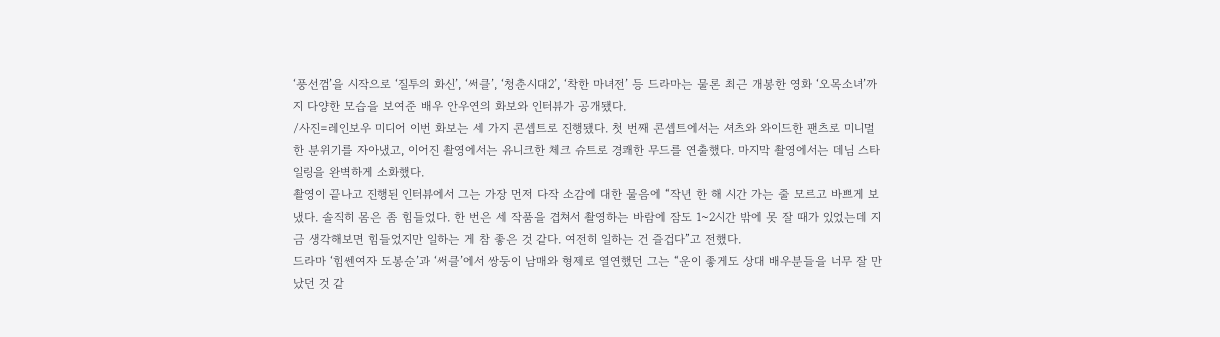‘풍선껌’을 시작으로 ‘질투의 화신’, ‘써클’, ‘청춘시대2’, ‘착한 마녀전’ 등 드라마는 물론 최근 개봉한 영화 ‘오목소녀’까지 다양한 모습을 보여준 배우 안우연의 화보와 인터뷰가 공개됐다.
/사진=레인보우 미디어 이번 화보는 세 가지 콘셉트로 진행됐다. 첫 번째 콘셉트에서는 셔츠와 와이드한 팬츠로 미니멀한 분위기를 자아냈고, 이어진 촬영에서는 유니크한 체크 슈트로 경쾌한 무드를 연출했다. 마지막 촬영에서는 데님 스타일링을 완벽하게 소화했다.
촬영이 끝나고 진행된 인터뷰에서 그는 가장 먼저 다작 소감에 대한 물음에 “작년 한 해 시간 가는 줄 모르고 바쁘게 보냈다. 솔직히 몸은 좀 힘들었다. 한 번은 세 작품을 겹쳐서 촬영하는 바람에 잠도 1~2시간 밖에 못 잘 때가 있었는데 지금 생각해보면 힘들었지만 일하는 게 참 좋은 것 같다. 여전히 일하는 건 즐겁다”고 전했다.
드라마 ‘힘쎈여자 도봉순’과 ‘써클’에서 쌍둥이 남매와 형제로 열연했던 그는 “운이 좋게도 상대 배우분들을 너무 잘 만났던 것 같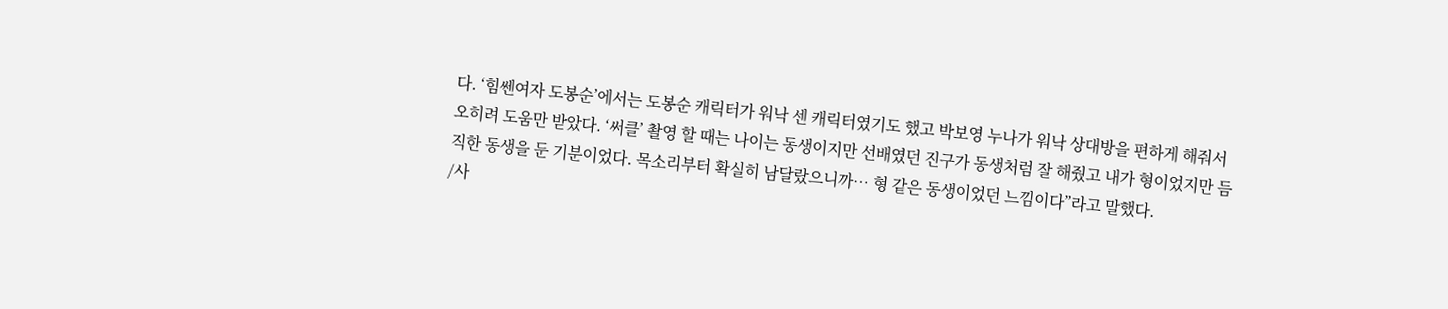다. ‘힘쎈여자 도봉순’에서는 도봉순 캐릭터가 워낙 센 캐릭터였기도 했고 박보영 누나가 워낙 상대방을 편하게 해줘서 오히려 도움만 받았다. ‘써클’ 촬영 할 때는 나이는 동생이지만 선배였던 진구가 동생처럼 잘 해줬고 내가 형이었지만 듬직한 동생을 둔 기분이었다. 목소리부터 확실히 남달랐으니까… 형 같은 동생이었던 느낌이다”라고 말했다.
/사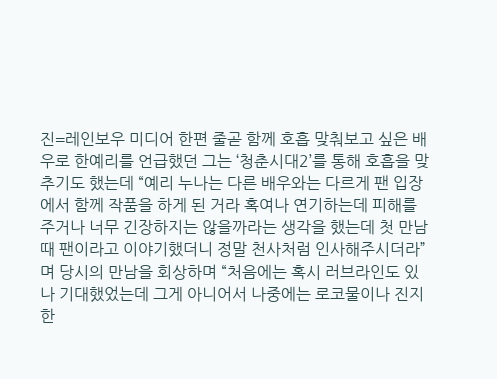진=레인보우 미디어 한편 줄곧 함께 호흡 맞춰보고 싶은 배우로 한예리를 언급했던 그는 ‘청춘시대2’를 통해 호흡을 맞추기도 했는데 “예리 누나는 다른 배우와는 다르게 팬 입장에서 함께 작품을 하게 된 거라 혹여나 연기하는데 피해를 주거나 너무 긴장하지는 않을까라는 생각을 했는데 첫 만남 때 팬이라고 이야기했더니 정말 천사처럼 인사해주시더라”며 당시의 만남을 회상하며 “처음에는 혹시 러브라인도 있나 기대했었는데 그게 아니어서 나중에는 로코물이나 진지한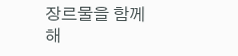장르물을 함께 해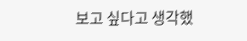보고 싶다고 생각했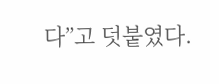다”고 덧붙였다.